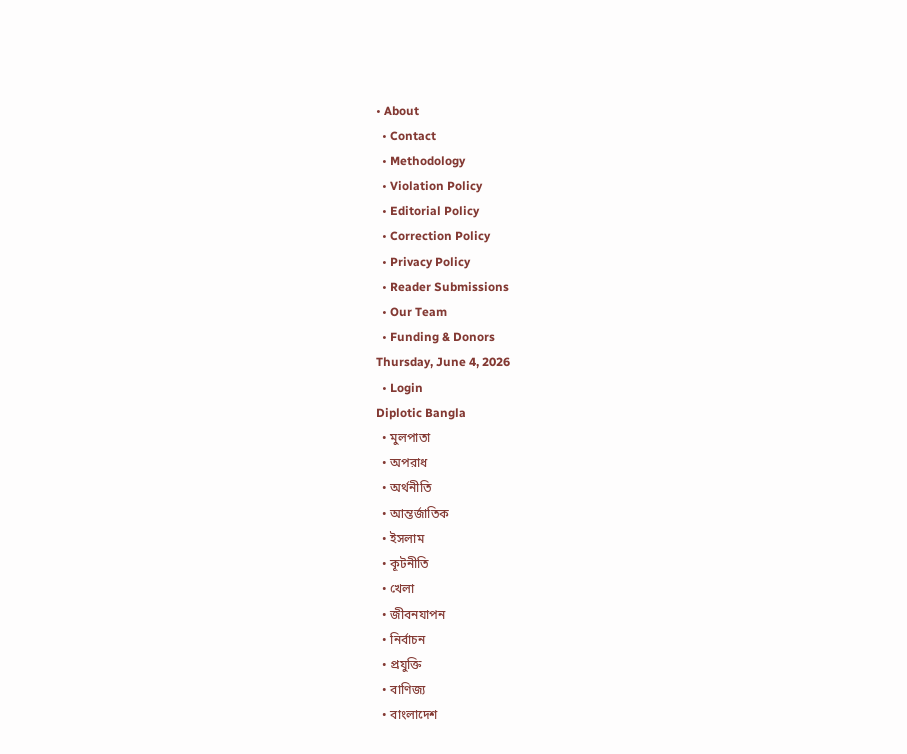• About
  • Contact
  • Methodology
  • Violation Policy
  • Editorial Policy
  • Correction Policy
  • Privacy Policy
  • Reader Submissions
  • Our Team
  • Funding & Donors
Thursday, June 4, 2026
  • Login
Diplotic Bangla
  • মুলপাতা
  • অপরাধ
  • অর্থনীতি
  • আন্তর্জাতিক
  • ইসলাম
  • কূটনীতি
  • খেলা
  • জীবনযাপন
  • নির্বাচন
  • প্রযুক্তি
  • বাণিজ্য
  • বাংলাদেশ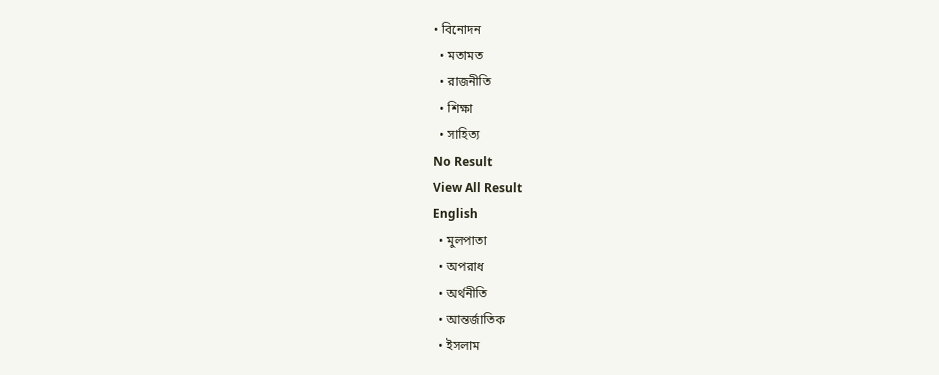• বিনোদন
  • মতামত
  • রাজনীতি
  • শিক্ষা
  • সাহিত্য
No Result
View All Result
English
  • মুলপাতা
  • অপরাধ
  • অর্থনীতি
  • আন্তর্জাতিক
  • ইসলাম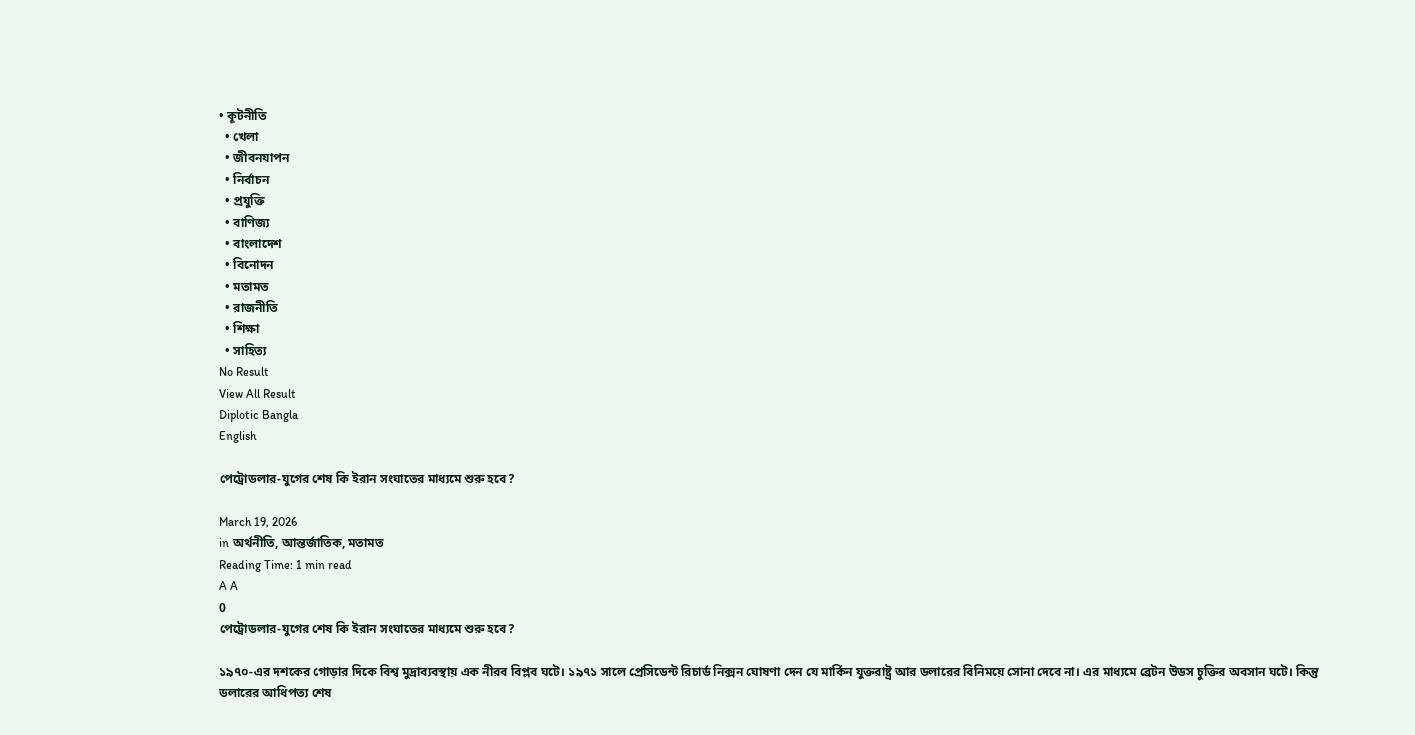• কূটনীতি
  • খেলা
  • জীবনযাপন
  • নির্বাচন
  • প্রযুক্তি
  • বাণিজ্য
  • বাংলাদেশ
  • বিনোদন
  • মতামত
  • রাজনীতি
  • শিক্ষা
  • সাহিত্য
No Result
View All Result
Diplotic Bangla
English

পেট্রোডলার-যুগের শেষ কি ইরান সংঘাতের মাধ্যমে শুরু হবে?

March 19, 2026
in অর্থনীতি, আন্তর্জাতিক, মতামত
Reading Time: 1 min read
A A
0
পেট্রোডলার-যুগের শেষ কি ইরান সংঘাতের মাধ্যমে শুরু হবে?

১৯৭০-এর দশকের গোড়ার দিকে বিশ্ব মুদ্রাব্যবস্থায় এক নীরব বিপ্লব ঘটে। ১৯৭১ সালে প্রেসিডেন্ট রিচার্ড নিক্সন ঘোষণা দেন যে মার্কিন যুক্তরাষ্ট্র আর ডলারের বিনিময়ে সোনা দেবে না। এর মাধ্যমে ব্রেটন উডস চুক্তির অবসান ঘটে। কিন্তু ডলারের আধিপত্য শেষ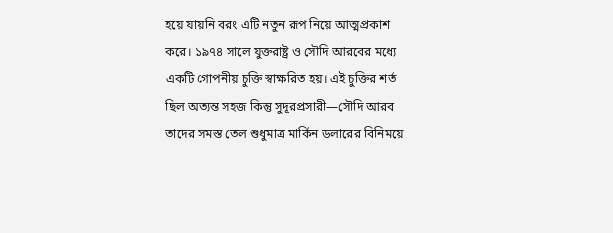হয়ে যায়নি বরং এটি নতুন রূপ নিয়ে আত্মপ্রকাশ করে। ১৯৭৪ সালে যুক্তরাষ্ট্র ও সৌদি আরবের মধ্যে একটি গোপনীয় চুক্তি স্বাক্ষরিত হয়। এই চুক্তির শর্ত ছিল অত্যন্ত সহজ কিন্তু সুদূরপ্রসারী—সৌদি আরব তাদের সমস্ত তেল শুধুমাত্র মার্কিন ডলারের বিনিময়ে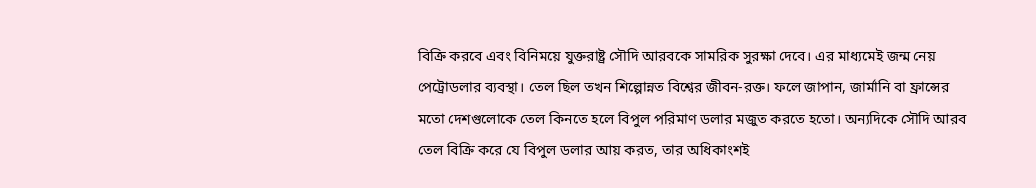বিক্রি করবে এবং বিনিময়ে যুক্তরাষ্ট্র সৌদি আরবকে সামরিক সুরক্ষা দেবে। এর মাধ্যমেই জন্ম নেয় পেট্রোডলার ব্যবস্থা। তেল ছিল তখন শিল্পোন্নত বিশ্বের জীবন-রক্ত। ফলে জাপান, জার্মানি বা ফ্রান্সের মতো দেশগুলোকে তেল কিনতে হলে বিপুল পরিমাণ ডলার মজুত করতে হতো। অন্যদিকে সৌদি আরব তেল বিক্রি করে যে বিপুল ডলার আয় করত, তার অধিকাংশই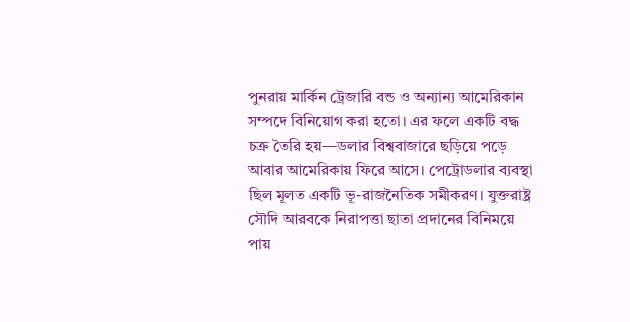পুনরায় মার্কিন ট্রেজারি বন্ড ও অন্যান্য আমেরিকান সম্পদে বিনিয়োগ করা হতো। এর ফলে একটি বদ্ধ চক্র তৈরি হয়—ডলার বিশ্ববাজারে ছড়িয়ে পড়ে আবার আমেরিকায় ফিরে আসে। পেট্রোডলার ব্যবস্থা ছিল মূলত একটি ভূ-রাজনৈতিক সমীকরণ। যুক্তরাষ্ট্র সৌদি আরবকে নিরাপত্তা ছাতা প্রদানের বিনিময়ে পায়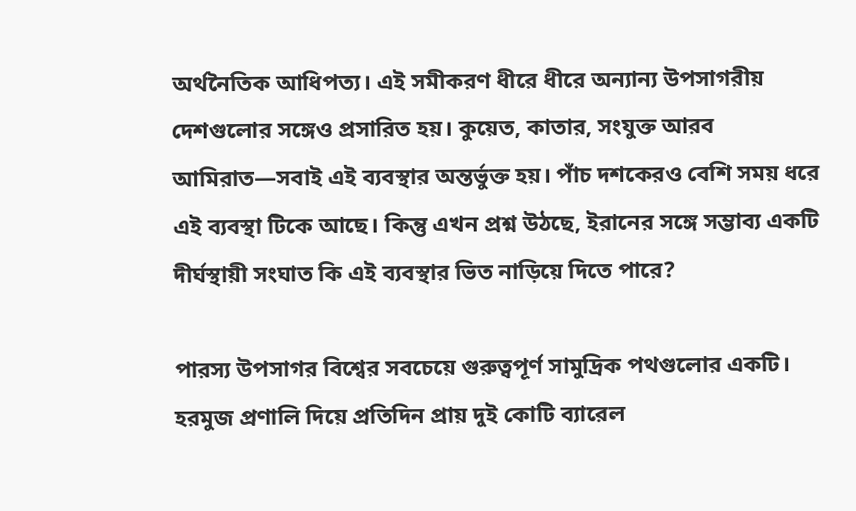অর্থনৈতিক আধিপত্য। এই সমীকরণ ধীরে ধীরে অন্যান্য উপসাগরীয় দেশগুলোর সঙ্গেও প্রসারিত হয়। কুয়েত, কাতার, সংযুক্ত আরব আমিরাত—সবাই এই ব্যবস্থার অন্তর্ভুক্ত হয়। পাঁচ দশকেরও বেশি সময় ধরে এই ব্যবস্থা টিকে আছে। কিন্তু এখন প্রশ্ন উঠছে, ইরানের সঙ্গে সম্ভাব্য একটি দীর্ঘস্থায়ী সংঘাত কি এই ব্যবস্থার ভিত নাড়িয়ে দিতে পারে?

পারস্য উপসাগর বিশ্বের সবচেয়ে গুরুত্বপূর্ণ সামুদ্রিক পথগুলোর একটি। হরমুজ প্রণালি দিয়ে প্রতিদিন প্রায় দুই কোটি ব্যারেল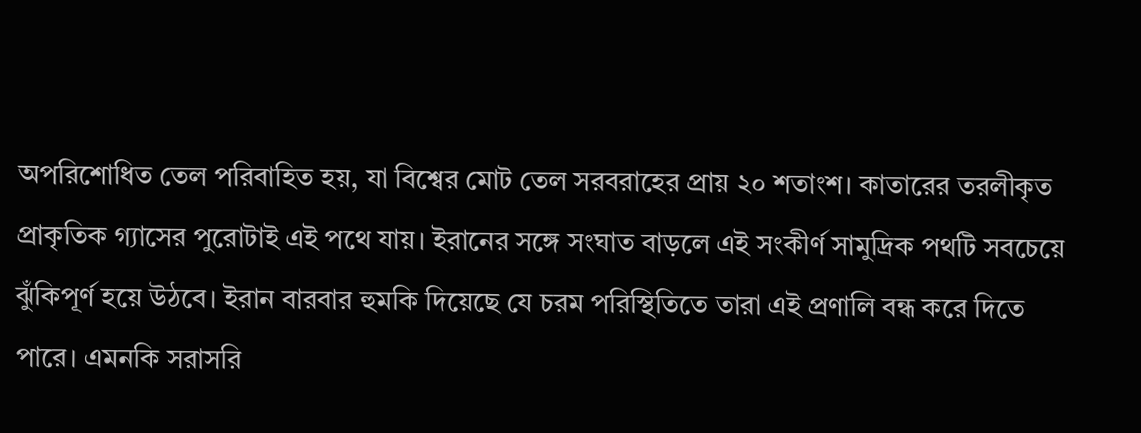অপরিশোধিত তেল পরিবাহিত হয়, যা বিশ্বের মোট তেল সরবরাহের প্রায় ২০ শতাংশ। কাতারের তরলীকৃত প্রাকৃতিক গ্যাসের পুরোটাই এই পথে যায়। ইরানের সঙ্গে সংঘাত বাড়লে এই সংকীর্ণ সামুদ্রিক পথটি সবচেয়ে ঝুঁকিপূর্ণ হয়ে উঠবে। ইরান বারবার হুমকি দিয়েছে যে চরম পরিস্থিতিতে তারা এই প্রণালি বন্ধ করে দিতে পারে। এমনকি সরাসরি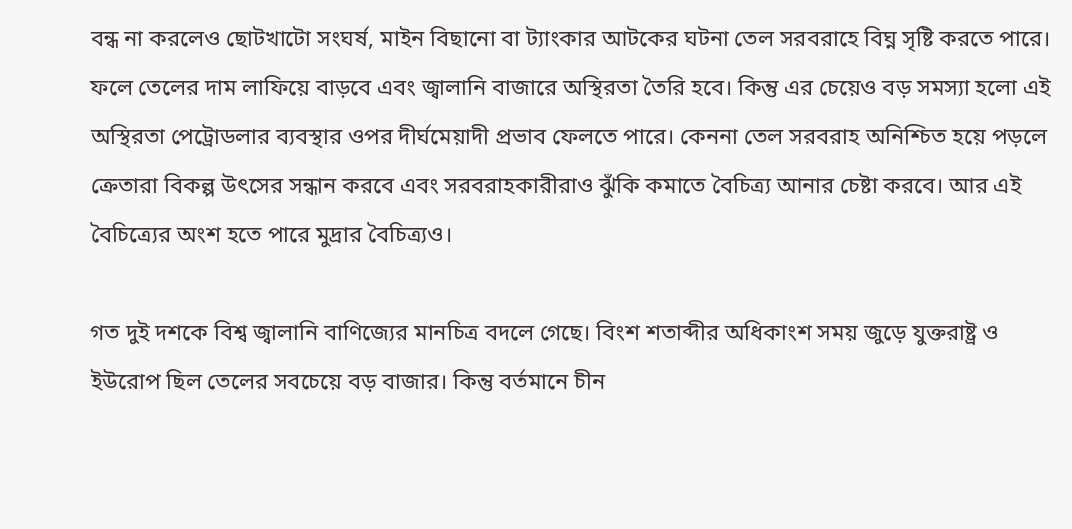বন্ধ না করলেও ছোটখাটো সংঘর্ষ, মাইন বিছানো বা ট্যাংকার আটকের ঘটনা তেল সরবরাহে বিঘ্ন সৃষ্টি করতে পারে। ফলে তেলের দাম লাফিয়ে বাড়বে এবং জ্বালানি বাজারে অস্থিরতা তৈরি হবে। কিন্তু এর চেয়েও বড় সমস্যা হলো এই অস্থিরতা পেট্রোডলার ব্যবস্থার ওপর দীর্ঘমেয়াদী প্রভাব ফেলতে পারে। কেননা তেল সরবরাহ অনিশ্চিত হয়ে পড়লে ক্রেতারা বিকল্প উৎসের সন্ধান করবে এবং সরবরাহকারীরাও ঝুঁকি কমাতে বৈচিত্র্য আনার চেষ্টা করবে। আর এই বৈচিত্র্যের অংশ হতে পারে মুদ্রার বৈচিত্র্যও।

গত দুই দশকে বিশ্ব জ্বালানি বাণিজ্যের মানচিত্র বদলে গেছে। বিংশ শতাব্দীর অধিকাংশ সময় জুড়ে যুক্তরাষ্ট্র ও ইউরোপ ছিল তেলের সবচেয়ে বড় বাজার। কিন্তু বর্তমানে চীন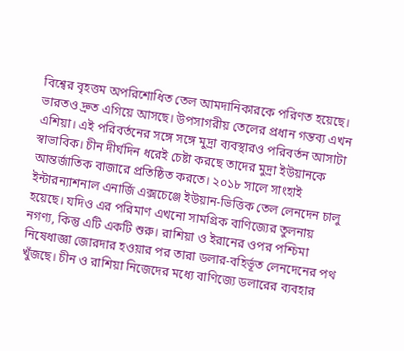বিশ্বের বৃহত্তম অপরিশোধিত তেল আমদানিকারকে পরিণত হয়েছে। ভারতও দ্রুত এগিয়ে আসছে। উপসাগরীয় তেলের প্রধান গন্তব্য এখন এশিয়া। এই পরিবর্তনের সঙ্গে সঙ্গে মুদ্রা ব্যবস্থারও পরিবর্তন আসাটা স্বাভাবিক। চীন দীর্ঘদিন ধরেই চেষ্টা করছে তাদের মুদ্রা ইউয়ানকে আন্তর্জাতিক বাজারে প্রতিষ্ঠিত করতে। ২০১৮ সালে সাংহাই ইন্টারন্যাশনাল এনার্জি এক্সচেঞ্জে ইউয়ান-ভিত্তিক তেল লেনদেন চালু হয়েছে। যদিও এর পরিমাণ এখনো সামগ্রিক বাণিজ্যের তুলনায় নগণ্য, কিন্তু এটি একটি শুরু। রাশিয়া ও ইরানের ওপর পশ্চিমা নিষেধাজ্ঞা জোরদার হওয়ার পর তারা ডলার-বহির্ভূত লেনদেনের পথ খুঁজছে। চীন ও রাশিয়া নিজেদের মধ্যে বাণিজ্যে ডলারের ব্যবহার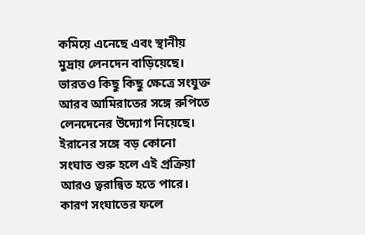কমিয়ে এনেছে এবং স্থানীয় মুদ্রায় লেনদেন বাড়িয়েছে। ভারতও কিছু কিছু ক্ষেত্রে সংযুক্ত আরব আমিরাতের সঙ্গে রুপিতে লেনদেনের উদ্যোগ নিয়েছে। ইরানের সঙ্গে বড় কোনো সংঘাত শুরু হলে এই প্রক্রিয়া আরও ত্বরান্বিত হতে পারে। কারণ সংঘাতের ফলে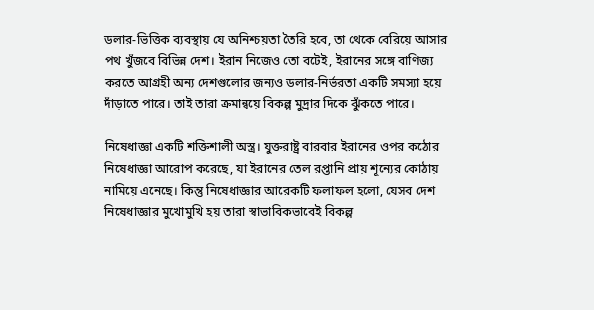ডলার-ভিত্তিক ব্যবস্থায় যে অনিশ্চয়তা তৈরি হবে, তা থেকে বেরিয়ে আসার পথ খুঁজবে বিভিন্ন দেশ। ইরান নিজেও তো বটেই, ইরানের সঙ্গে বাণিজ্য করতে আগ্রহী অন্য দেশগুলোর জন্যও ডলার-নির্ভরতা একটি সমস্যা হয়ে দাঁড়াতে পারে। তাই তারা ক্রমান্বয়ে বিকল্প মুদ্রার দিকে ঝুঁকতে পারে।

নিষেধাজ্ঞা একটি শক্তিশালী অস্ত্র। যুক্তরাষ্ট্র বারবার ইরানের ওপর কঠোর নিষেধাজ্ঞা আরোপ করেছে, যা ইরানের তেল রপ্তানি প্রায় শূন্যের কোঠায় নামিয়ে এনেছে। কিন্তু নিষেধাজ্ঞার আরেকটি ফলাফল হলো, যেসব দেশ নিষেধাজ্ঞার মুখোমুখি হয় তারা স্বাভাবিকভাবেই বিকল্প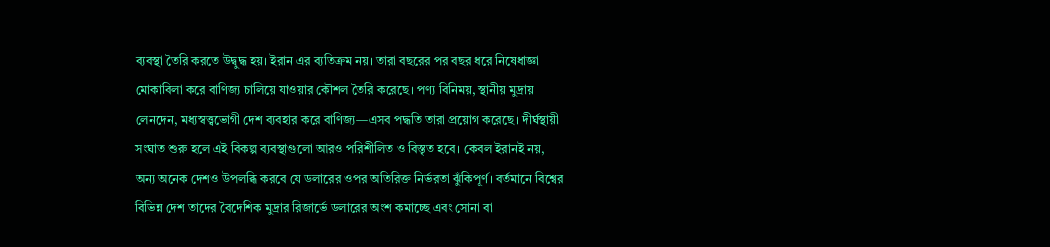ব্যবস্থা তৈরি করতে উদ্বুদ্ধ হয়। ইরান এর ব্যতিক্রম নয়। তারা বছরের পর বছর ধরে নিষেধাজ্ঞা মোকাবিলা করে বাণিজ্য চালিয়ে যাওয়ার কৌশল তৈরি করেছে। পণ্য বিনিময়, স্থানীয় মুদ্রায় লেনদেন, মধ্যস্বত্ত্বভোগী দেশ ব্যবহার করে বাণিজ্য—এসব পদ্ধতি তারা প্রয়োগ করেছে। দীর্ঘস্থায়ী সংঘাত শুরু হলে এই বিকল্প ব্যবস্থাগুলো আরও পরিশীলিত ও বিস্তৃত হবে। কেবল ইরানই নয়, অন্য অনেক দেশও উপলব্ধি করবে যে ডলারের ওপর অতিরিক্ত নির্ভরতা ঝুঁকিপূর্ণ। বর্তমানে বিশ্বের বিভিন্ন দেশ তাদের বৈদেশিক মুদ্রার রিজার্ভে ডলারের অংশ কমাচ্ছে এবং সোনা বা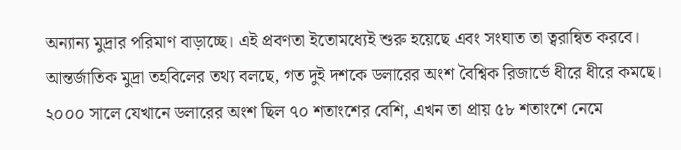অন্যান্য মুদ্রার পরিমাণ বাড়াচ্ছে। এই প্রবণতা ইতোমধ্যেই শুরু হয়েছে এবং সংঘাত তা ত্বরান্বিত করবে। আন্তর্জাতিক মুদ্রা তহবিলের তথ্য বলছে, গত দুই দশকে ডলারের অংশ বৈশ্বিক রিজার্ভে ধীরে ধীরে কমছে। ২০০০ সালে যেখানে ডলারের অংশ ছিল ৭০ শতাংশের বেশি, এখন তা প্রায় ৫৮ শতাংশে নেমে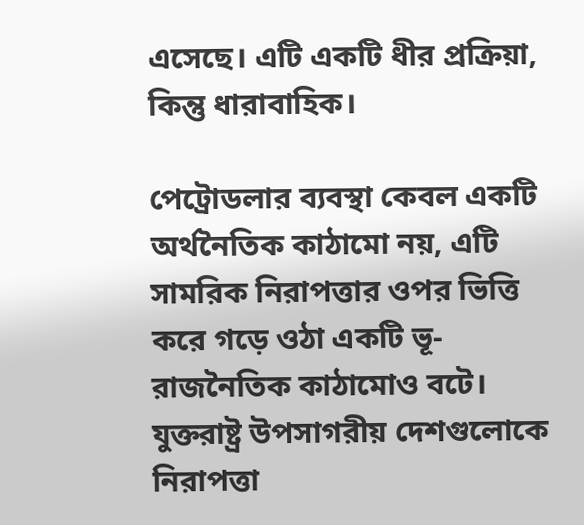এসেছে। এটি একটি ধীর প্রক্রিয়া, কিন্তু ধারাবাহিক।

পেট্রোডলার ব্যবস্থা কেবল একটি অর্থনৈতিক কাঠামো নয়, এটি সামরিক নিরাপত্তার ওপর ভিত্তি করে গড়ে ওঠা একটি ভূ-রাজনৈতিক কাঠামোও বটে। যুক্তরাষ্ট্র উপসাগরীয় দেশগুলোকে নিরাপত্তা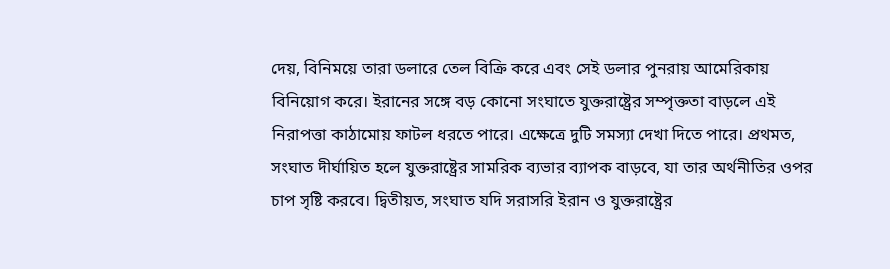দেয়, বিনিময়ে তারা ডলারে তেল বিক্রি করে এবং সেই ডলার পুনরায় আমেরিকায় বিনিয়োগ করে। ইরানের সঙ্গে বড় কোনো সংঘাতে যুক্তরাষ্ট্রের সম্পৃক্ততা বাড়লে এই নিরাপত্তা কাঠামোয় ফাটল ধরতে পারে। এক্ষেত্রে দুটি সমস্যা দেখা দিতে পারে। প্রথমত, সংঘাত দীর্ঘায়িত হলে যুক্তরাষ্ট্রের সামরিক ব্যভার ব্যাপক বাড়বে, যা তার অর্থনীতির ওপর চাপ সৃষ্টি করবে। দ্বিতীয়ত, সংঘাত যদি সরাসরি ইরান ও যুক্তরাষ্ট্রের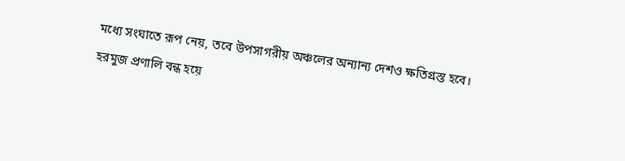মধ্যে সংঘাতে রূপ নেয়, তবে উপসাগরীয় অঞ্চলের অন্যান্য দেশও ক্ষতিগ্রস্ত হবে। হরমুজ প্রণালি বন্ধ হয়ে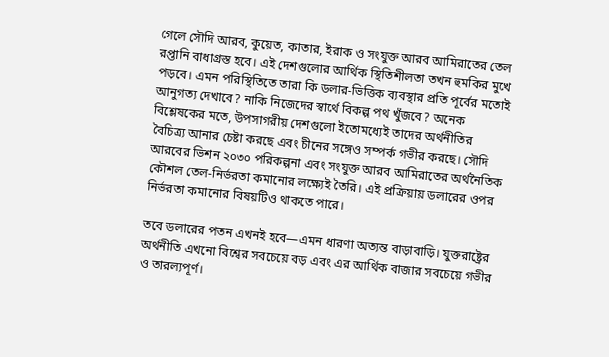গেলে সৌদি আরব, কুয়েত, কাতার, ইরাক ও সংযুক্ত আরব আমিরাতের তেল রপ্তানি বাধাগ্রস্ত হবে। এই দেশগুলোর আর্থিক স্থিতিশীলতা তখন হুমকির মুখে পড়বে। এমন পরিস্থিতিতে তারা কি ডলার-ভিত্তিক ব্যবস্থার প্রতি পূর্বের মতোই আনুগত্য দেখাবে? নাকি নিজেদের স্বার্থে বিকল্প পথ খুঁজবে? অনেক বিশ্লেষকের মতে, উপসাগরীয় দেশগুলো ইতোমধ্যেই তাদের অর্থনীতির বৈচিত্র্য আনার চেষ্টা করছে এবং চীনের সঙ্গেও সম্পর্ক গভীর করছে। সৌদি আরবের ভিশন ২০৩০ পরিকল্পনা এবং সংযুক্ত আরব আমিরাতের অর্থনৈতিক কৌশল তেল-নির্ভরতা কমানোর লক্ষ্যেই তৈরি। এই প্রক্রিয়ায় ডলারের ওপর নির্ভরতা কমানোর বিষয়টিও থাকতে পারে।

তবে ডলারের পতন এখনই হবে—এমন ধারণা অত্যন্ত বাড়াবাড়ি। যুক্তরাষ্ট্রের অর্থনীতি এখনো বিশ্বের সবচেয়ে বড় এবং এর আর্থিক বাজার সবচেয়ে গভীর ও তারল্যপূর্ণ।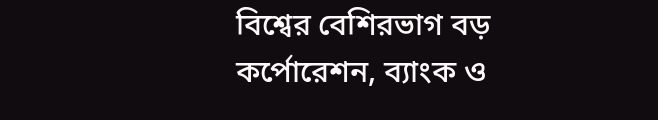বিশ্বের বেশিরভাগ বড় কর্পোরেশন, ব্যাংক ও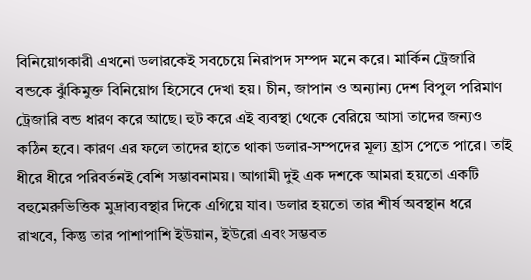বিনিয়োগকারী এখনো ডলারকেই সবচেয়ে নিরাপদ সম্পদ মনে করে। মার্কিন ট্রেজারি বন্ডকে ঝুঁকিমুক্ত বিনিয়োগ হিসেবে দেখা হয়। চীন, জাপান ও অন্যান্য দেশ বিপুল পরিমাণ ট্রেজারি বন্ড ধারণ করে আছে। হুট করে এই ব্যবস্থা থেকে বেরিয়ে আসা তাদের জন্যও কঠিন হবে। কারণ এর ফলে তাদের হাতে থাকা ডলার-সম্পদের মূল্য হ্রাস পেতে পারে। তাই ধীরে ধীরে পরিবর্তনই বেশি সম্ভাবনাময়। আগামী দুই এক দশকে আমরা হয়তো একটি বহুমেরুভিত্তিক মুদ্রাব্যবস্থার দিকে এগিয়ে যাব। ডলার হয়তো তার শীর্ষ অবস্থান ধরে রাখবে, কিন্তু তার পাশাপাশি ইউয়ান, ইউরো এবং সম্ভবত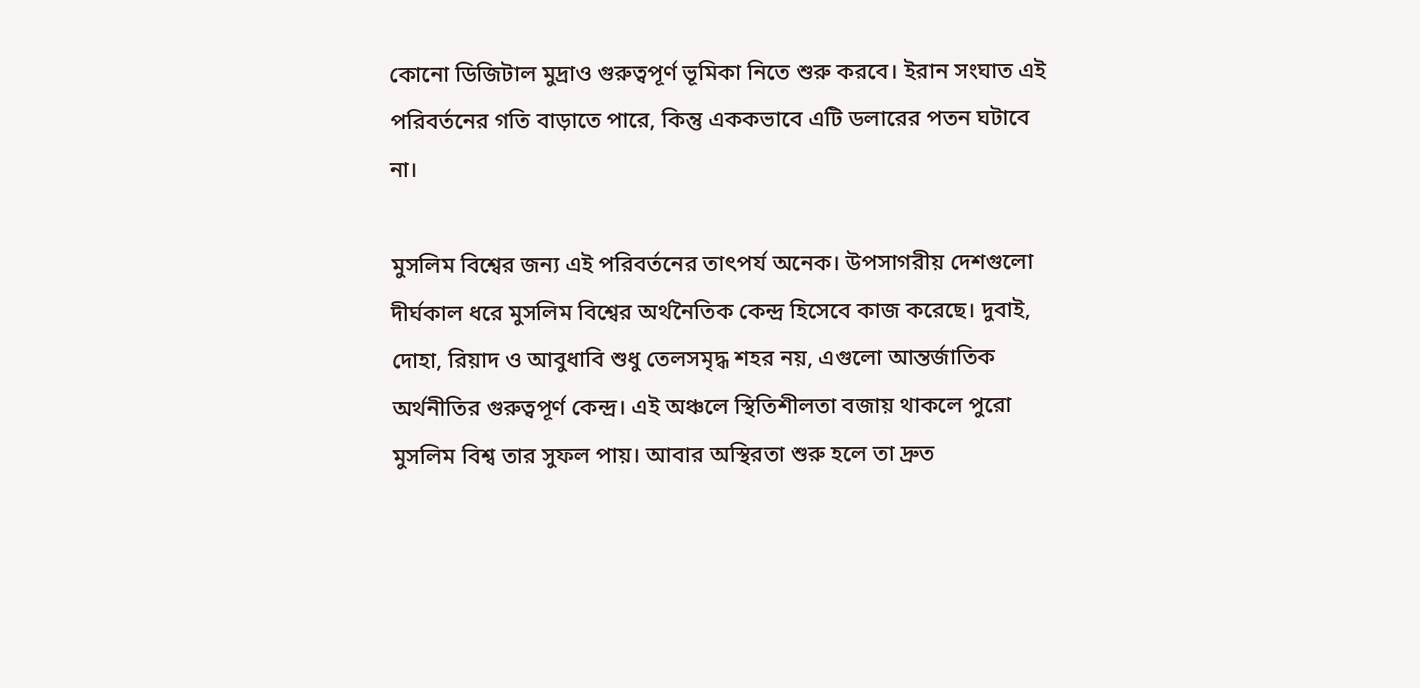কোনো ডিজিটাল মুদ্রাও গুরুত্বপূর্ণ ভূমিকা নিতে শুরু করবে। ইরান সংঘাত এই পরিবর্তনের গতি বাড়াতে পারে, কিন্তু এককভাবে এটি ডলারের পতন ঘটাবে না।

মুসলিম বিশ্বের জন্য এই পরিবর্তনের তাৎপর্য অনেক। উপসাগরীয় দেশগুলো দীর্ঘকাল ধরে মুসলিম বিশ্বের অর্থনৈতিক কেন্দ্র হিসেবে কাজ করেছে। দুবাই, দোহা, রিয়াদ ও আবুধাবি শুধু তেলসমৃদ্ধ শহর নয়, এগুলো আন্তর্জাতিক অর্থনীতির গুরুত্বপূর্ণ কেন্দ্র। এই অঞ্চলে স্থিতিশীলতা বজায় থাকলে পুরো মুসলিম বিশ্ব তার সুফল পায়। আবার অস্থিরতা শুরু হলে তা দ্রুত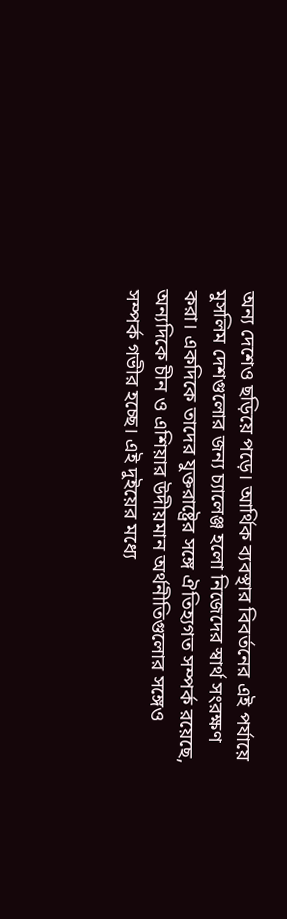অন্য দেশেও ছড়িয়ে পড়ে। আর্থিক ব্যবস্থার বিবর্তনের এই পর্যায়ে মুসলিম দেশগুলোর জন্য চ্যালেঞ্জ হলো নিজেদের স্বার্থ সংরক্ষণ করা। একদিকে তাদের যুক্তরাষ্ট্রের সঙ্গে ঐতিহ্যগত সম্পর্ক রয়েছে, অন্যদিকে চীন ও এশিয়ার উদীয়মান অর্থনীতিগুলোর সঙ্গেও সম্পর্ক গভীর হচ্ছে। এই দুইয়ের মধ্যে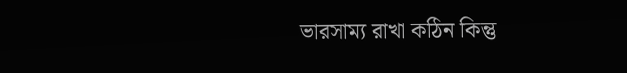ভারসাম্য রাখা কঠিন কিন্তু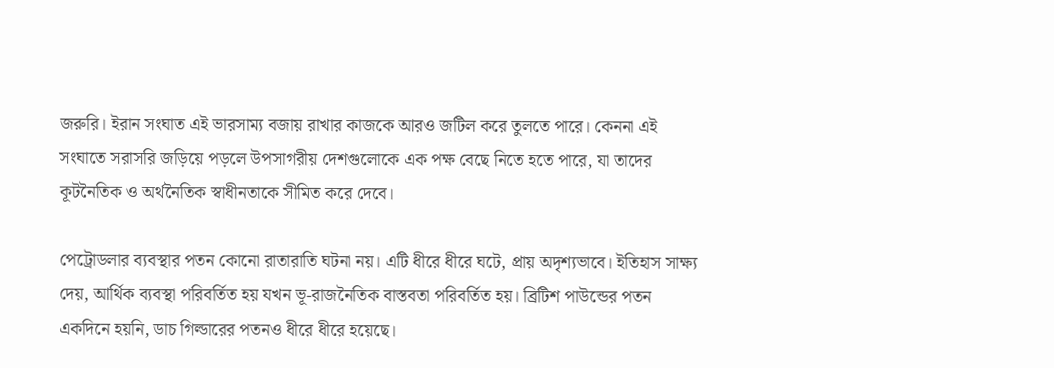জরুরি। ইরান সংঘাত এই ভারসাম্য বজায় রাখার কাজকে আরও জটিল করে তুলতে পারে। কেননা এই সংঘাতে সরাসরি জড়িয়ে পড়লে উপসাগরীয় দেশগুলোকে এক পক্ষ বেছে নিতে হতে পারে, যা তাদের কূটনৈতিক ও অর্থনৈতিক স্বাধীনতাকে সীমিত করে দেবে।

পেট্রোডলার ব্যবস্থার পতন কোনো রাতারাতি ঘটনা নয়। এটি ধীরে ধীরে ঘটে, প্রায় অদৃশ্যভাবে। ইতিহাস সাক্ষ্য দেয়, আর্থিক ব্যবস্থা পরিবর্তিত হয় যখন ভূ-রাজনৈতিক বাস্তবতা পরিবর্তিত হয়। ব্রিটিশ পাউন্ডের পতন একদিনে হয়নি, ডাচ গিল্ডারের পতনও ধীরে ধীরে হয়েছে।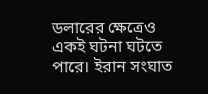ডলারের ক্ষেত্রেও একই ঘটনা ঘটতে পারে। ইরান সংঘাত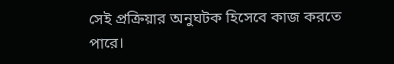সেই প্রক্রিয়ার অনুঘটক হিসেবে কাজ করতে পারে।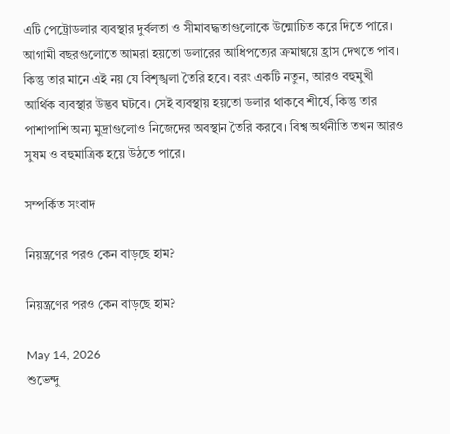এটি পেট্রোডলার ব্যবস্থার দুর্বলতা ও সীমাবদ্ধতাগুলোকে উন্মোচিত করে দিতে পারে। আগামী বছরগুলোতে আমরা হয়তো ডলারের আধিপত্যের ক্রমান্বয়ে হ্রাস দেখতে পাব। কিন্তু তার মানে এই নয় যে বিশৃঙ্খলা তৈরি হবে। বরং একটি নতুন, আরও বহুমুখী আর্থিক ব্যবস্থার উদ্ভব ঘটবে। সেই ব্যবস্থায় হয়তো ডলার থাকবে শীর্ষে, কিন্তু তার পাশাপাশি অন্য মুদ্রাগুলোও নিজেদের অবস্থান তৈরি করবে। বিশ্ব অর্থনীতি তখন আরও সুষম ও বহুমাত্রিক হয়ে উঠতে পারে।

সম্পর্কিত সংবাদ

নিয়ন্ত্রণের পরও কেন বাড়ছে হাম?

নিয়ন্ত্রণের পরও কেন বাড়ছে হাম?

May 14, 2026
শুভেন্দু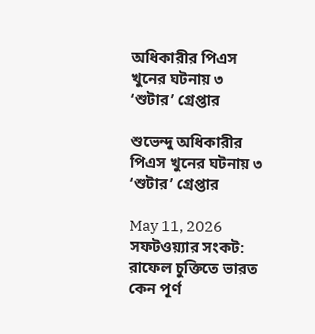অধিকারীর পিএস খুনের ঘটনায় ৩ ‘শুটার’ গ্রেপ্তার

শুভেন্দু অধিকারীর পিএস খুনের ঘটনায় ৩ ‘শুটার’ গ্রেপ্তার

May 11, 2026
সফটওয়্যার সংকট: রাফেল চুক্তিতে ভারত কেন পূর্ণ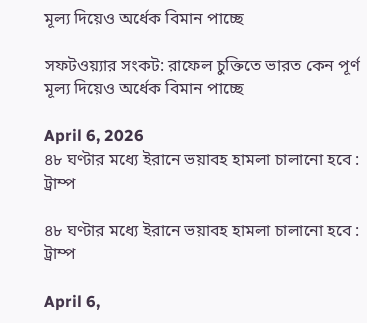মূল্য দিয়েও অর্ধেক বিমান পাচ্ছে

সফটওয়্যার সংকট: রাফেল চুক্তিতে ভারত কেন পূর্ণ মূল্য দিয়েও অর্ধেক বিমান পাচ্ছে

April 6, 2026
৪৮ ঘণ্টার মধ্যে ইরানে ভয়াবহ হামলা চালানো হবে : ট্রাম্প

৪৮ ঘণ্টার মধ্যে ইরানে ভয়াবহ হামলা চালানো হবে : ট্রাম্প

April 6,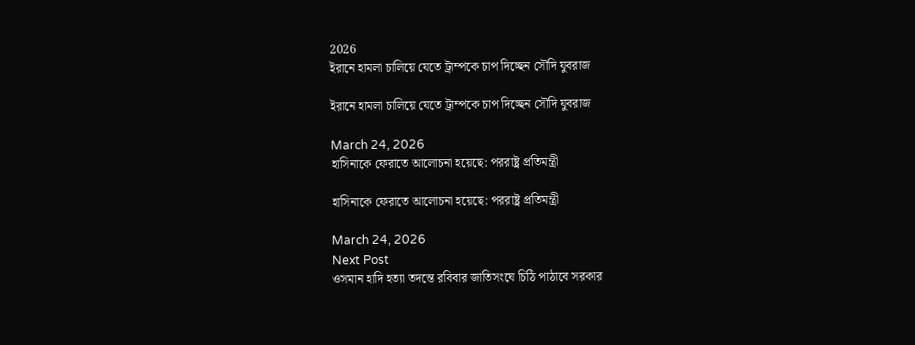2026
ইরানে হামলা চালিয়ে যেতে ট্রাম্পকে চাপ দিচ্ছেন সৌদি যুবরাজ

ইরানে হামলা চালিয়ে যেতে ট্রাম্পকে চাপ দিচ্ছেন সৌদি যুবরাজ

March 24, 2026
হাসিনাকে ফেরাতে আলোচনা হয়েছে: পররাষ্ট্র প্রতিমন্ত্রী

হাসিনাকে ফেরাতে আলোচনা হয়েছে: পররাষ্ট্র প্রতিমন্ত্রী

March 24, 2026
Next Post
ওসমান হাদি হত্যা তদন্তে রবিবার জাতিসংঘে চিঠি পাঠাবে সরকার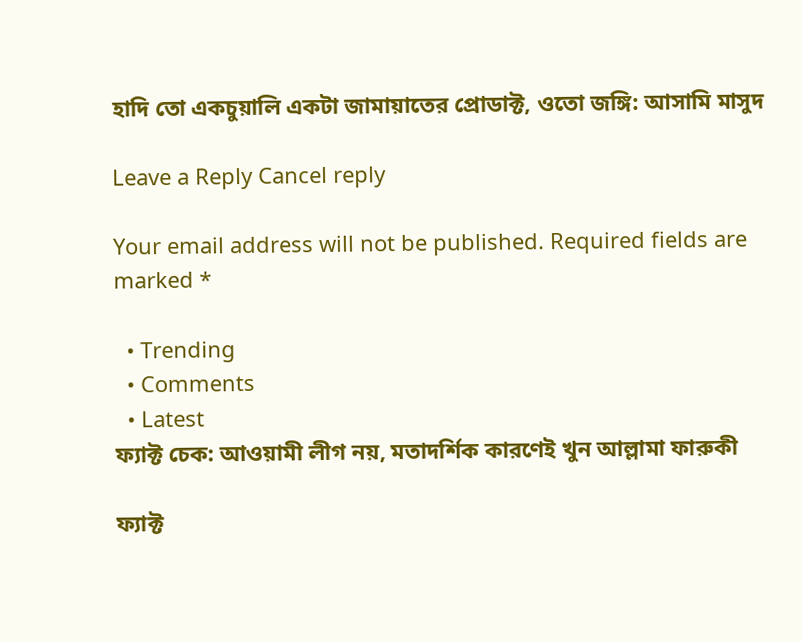হাদি তো একচুয়ালি একটা জামায়াতের প্রোডাক্ট, ওতো জঙ্গি: আসামি মাসুদ

Leave a Reply Cancel reply

Your email address will not be published. Required fields are marked *

  • Trending
  • Comments
  • Latest
ফ্যাক্ট চেক: আওয়ামী লীগ নয়, মতাদর্শিক কারণেই খুন আল্লামা ফারুকী

ফ্যাক্ট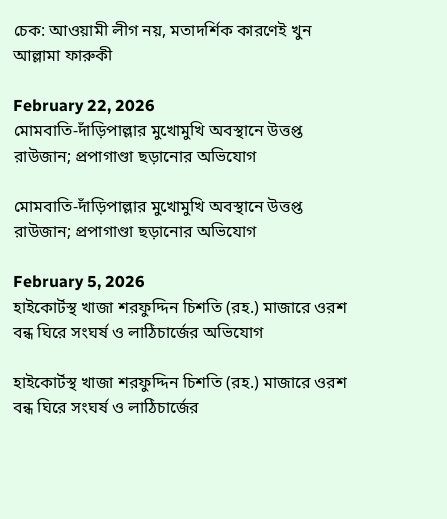চেক: আওয়ামী লীগ নয়, মতাদর্শিক কারণেই খুন আল্লামা ফারুকী

February 22, 2026
মোমবাতি-দাঁড়িপাল্লার মুখোমুখি অবস্থানে উত্তপ্ত রাউজান; প্রপাগাণ্ডা ছড়ানোর অভিযোগ

মোমবাতি-দাঁড়িপাল্লার মুখোমুখি অবস্থানে উত্তপ্ত রাউজান; প্রপাগাণ্ডা ছড়ানোর অভিযোগ

February 5, 2026
হাইকোর্টস্থ খাজা শরফুদ্দিন চিশতি (রহ.) মাজারে ওরশ বন্ধ ঘিরে সংঘর্ষ ও লাঠিচার্জের অভিযোগ

হাইকোর্টস্থ খাজা শরফুদ্দিন চিশতি (রহ.) মাজারে ওরশ বন্ধ ঘিরে সংঘর্ষ ও লাঠিচার্জের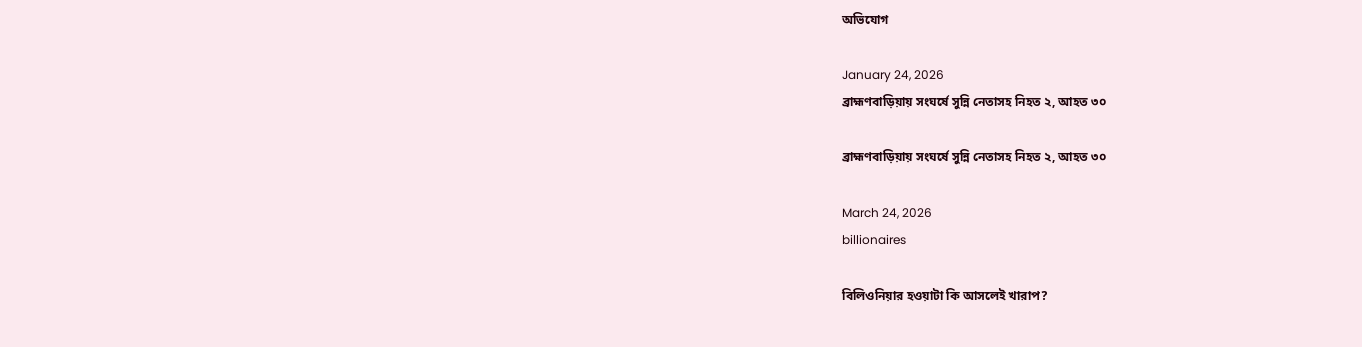অভিযোগ

January 24, 2026
ব্রাহ্মণবাড়িয়ায় সংঘর্ষে সুন্নি নেতাসহ নিহত ২, আহত ৩০

ব্রাহ্মণবাড়িয়ায় সংঘর্ষে সুন্নি নেতাসহ নিহত ২, আহত ৩০

March 24, 2026
billionaires

বিলিওনিয়ার হওয়াটা কি আসলেই খারাপ?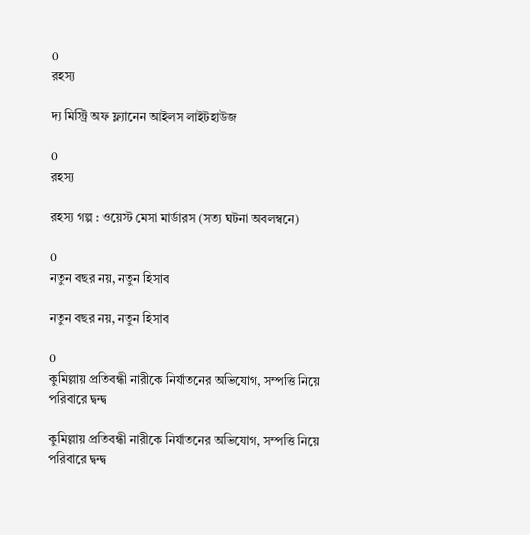0
রহস্য

দ্য মিস্ট্রি অফ ফ্ল্যানেন আইলস লাইটহাউজ

0
রহস্য

রহস্য গল্প : ওয়েস্ট মেসা মার্ডারস (সত্য ঘটনা অবলম্বনে)

0
নতুন বছর নয়, নতুন হিসাব

নতুন বছর নয়, নতুন হিসাব

0
কুমিল্লায় প্রতিবন্ধী নারীকে নির্যাতনের অভিযোগ, সম্পত্তি নিয়ে পরিবারে দ্বন্দ্ব

কুমিল্লায় প্রতিবন্ধী নারীকে নির্যাতনের অভিযোগ, সম্পত্তি নিয়ে পরিবারে দ্বন্দ্ব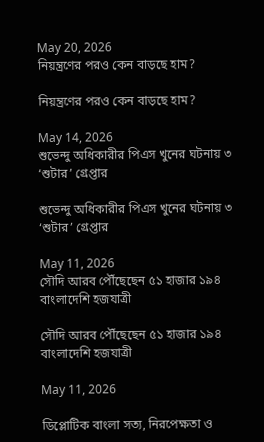May 20, 2026
নিয়ন্ত্রণের পরও কেন বাড়ছে হাম?

নিয়ন্ত্রণের পরও কেন বাড়ছে হাম?

May 14, 2026
শুভেন্দু অধিকারীর পিএস খুনের ঘটনায় ৩ ‘শুটার’ গ্রেপ্তার

শুভেন্দু অধিকারীর পিএস খুনের ঘটনায় ৩ ‘শুটার’ গ্রেপ্তার

May 11, 2026
সৌদি আরব পৌঁছেছেন ৫১ হাজার ১৯৪ বাংলাদেশি হজযাত্রী

সৌদি আরব পৌঁছেছেন ৫১ হাজার ১৯৪ বাংলাদেশি হজযাত্রী

May 11, 2026

ডিপ্লোটিক বাংলা সত্য, নিরপেক্ষতা ও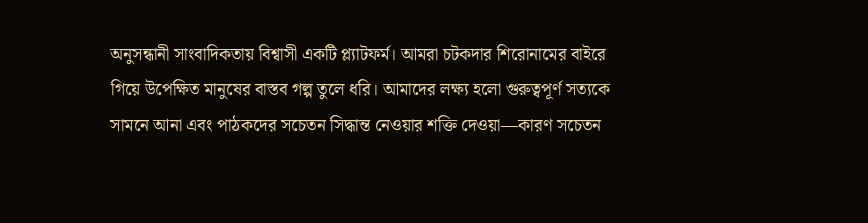অনুসন্ধানী সাংবাদিকতায় বিশ্বাসী একটি প্ল্যাটফর্ম। আমরা চটকদার শিরোনামের বাইরে গিয়ে উপেক্ষিত মানুষের বাস্তব গল্প তুলে ধরি। আমাদের লক্ষ্য হলো গুরুত্বপূর্ণ সত্যকে সামনে আনা এবং পাঠকদের সচেতন সিদ্ধান্ত নেওয়ার শক্তি দেওয়া—কারণ সচেতন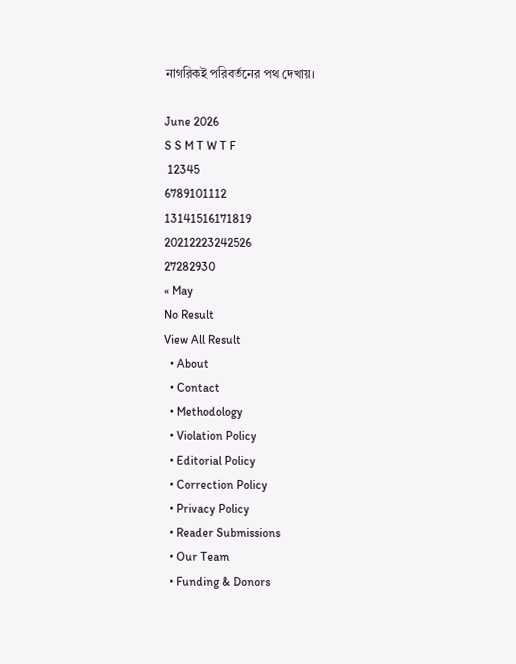নাগরিকই পরিবর্তনের পথ দেখায়।

June 2026
S S M T W T F
 12345
6789101112
13141516171819
20212223242526
27282930
« May
No Result
View All Result
  • About
  • Contact
  • Methodology
  • Violation Policy
  • Editorial Policy
  • Correction Policy
  • Privacy Policy
  • Reader Submissions
  • Our Team
  • Funding & Donors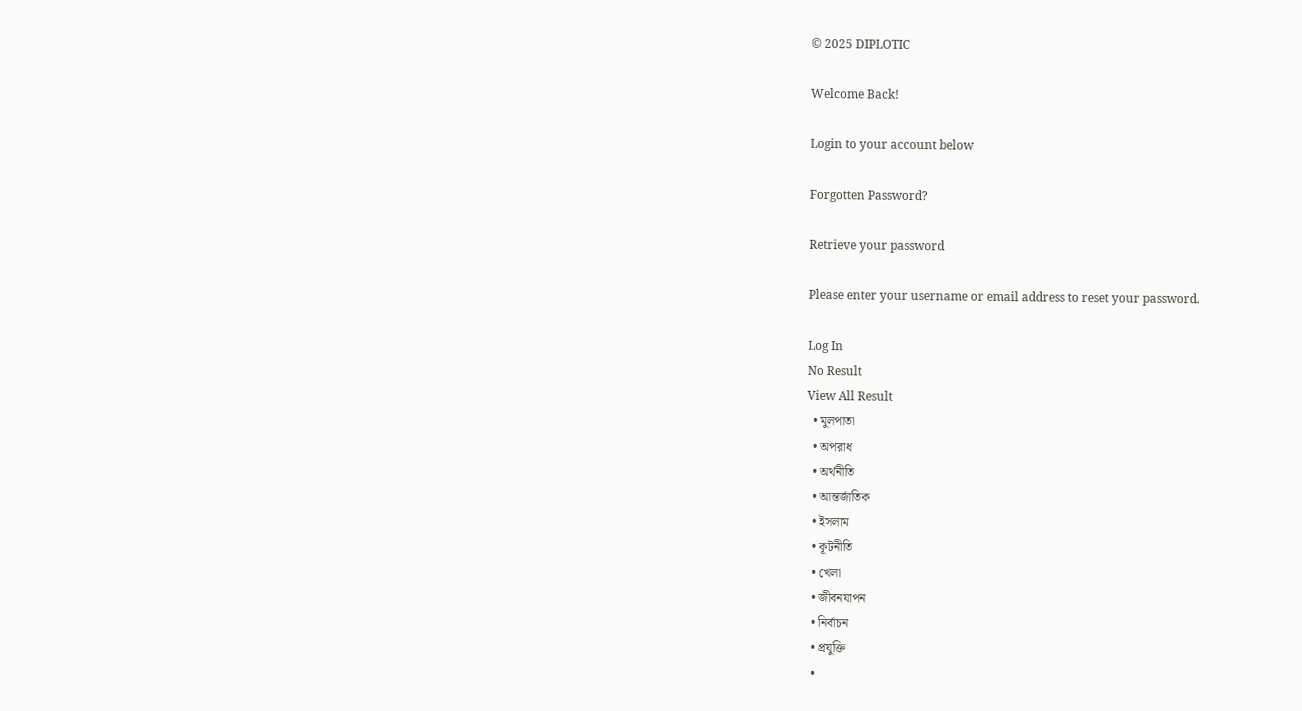© 2025 DIPLOTIC

Welcome Back!

Login to your account below

Forgotten Password?

Retrieve your password

Please enter your username or email address to reset your password.

Log In
No Result
View All Result
  • মুলপাতা
  • অপরাধ
  • অর্থনীতি
  • আন্তর্জাতিক
  • ইসলাম
  • কূটনীতি
  • খেলা
  • জীবনযাপন
  • নির্বাচন
  • প্রযুক্তি
  •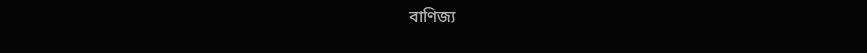বাণিজ্য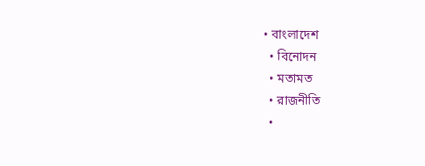• বাংলাদেশ
  • বিনোদন
  • মতামত
  • রাজনীতি
  •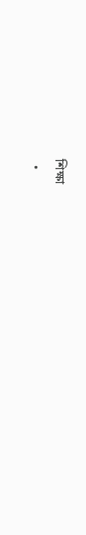শিক্ষা
  •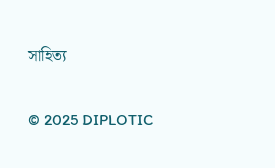সাহিত্য

© 2025 DIPLOTIC